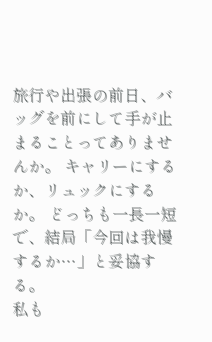旅行や出張の前日、バッグを前にして手が止まることってありませんか。 キャリーにするか、リュックにするか。 どっちも一長一短で、結局「今回は我慢するか…」と妥協する。
私も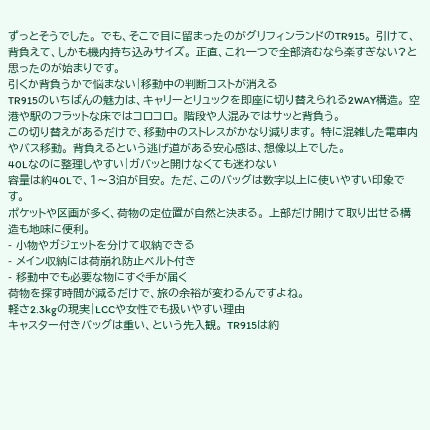ずっとそうでした。 でも、そこで目に留まったのがグリフィンランドのTR915。 引けて、背負えて、しかも機内持ち込みサイズ。 正直、これ一つで全部済むなら楽すぎない?と思ったのが始まりです。
引くか背負うかで悩まない|移動中の判断コストが消える
TR915のいちばんの魅力は、キャリーとリュックを即座に切り替えられる2WAY構造。 空港や駅のフラットな床ではコロコロ。 階段や人混みではサッと背負う。
この切り替えがあるだけで、移動中のストレスがかなり減ります。 特に混雑した電車内やバス移動。 背負えるという逃げ道がある安心感は、想像以上でした。
40Lなのに整理しやすい|ガバッと開けなくても迷わない
容量は約40Lで、1〜3泊が目安。 ただ、このバッグは数字以上に使いやすい印象です。
ポケットや区画が多く、荷物の定位置が自然と決まる。 上部だけ開けて取り出せる構造も地味に便利。
- 小物やガジェットを分けて収納できる
- メイン収納には荷崩れ防止ベルト付き
- 移動中でも必要な物にすぐ手が届く
荷物を探す時間が減るだけで、旅の余裕が変わるんですよね。
軽さ2.3kgの現実|LCCや女性でも扱いやすい理由
キャスター付きバッグは重い、という先入観。 TR915は約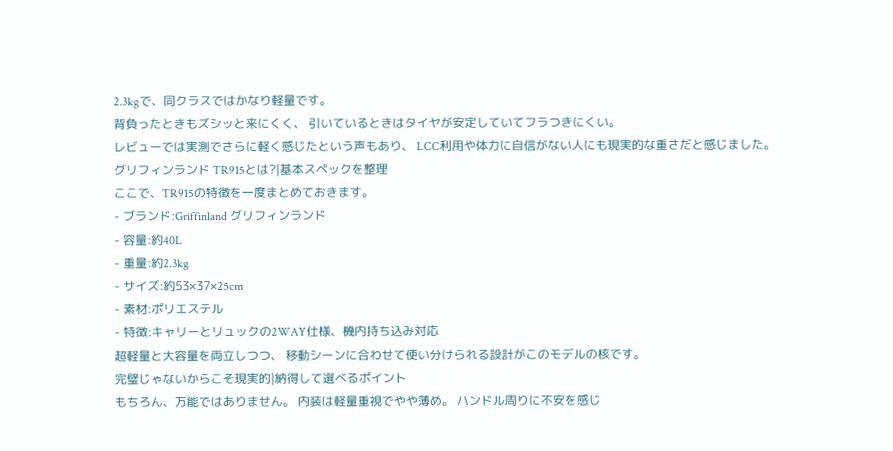2.3kgで、同クラスではかなり軽量です。
背負ったときもズシッと来にくく、 引いているときはタイヤが安定していてフラつきにくい。
レビューでは実測でさらに軽く感じたという声もあり、 LCC利用や体力に自信がない人にも現実的な重さだと感じました。
グリフィンランド TR915とは?|基本スペックを整理
ここで、TR915の特徴を一度まとめておきます。
- ブランド:Griffinland グリフィンランド
- 容量:約40L
- 重量:約2.3kg
- サイズ:約53×37×25cm
- 素材:ポリエステル
- 特徴:キャリーとリュックの2WAY仕様、機内持ち込み対応
超軽量と大容量を両立しつつ、 移動シーンに合わせて使い分けられる設計がこのモデルの核です。
完璧じゃないからこそ現実的|納得して選べるポイント
もちろん、万能ではありません。 内装は軽量重視でやや薄め。 ハンドル周りに不安を感じ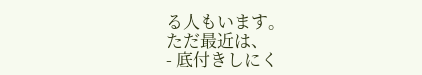る人もいます。
ただ最近は、
- 底付きしにく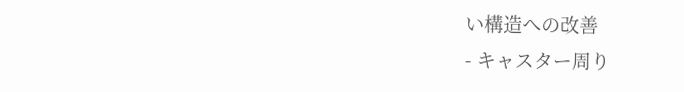い構造への改善
- キャスター周り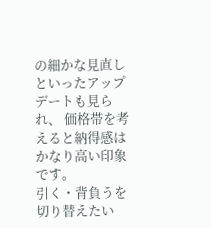の細かな見直し
といったアップデートも見られ、 価格帯を考えると納得感はかなり高い印象です。
引く・背負うを切り替えたい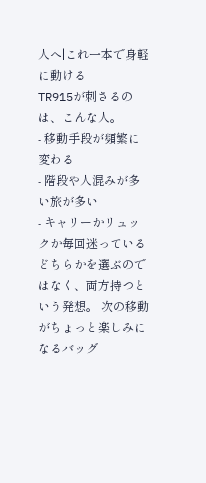人へ|これ一本で身軽に動ける
TR915が刺さるのは、こんな人。
- 移動手段が頻繁に変わる
- 階段や人混みが多い旅が多い
- キャリーかリュックか毎回迷っている
どちらかを選ぶのではなく、両方持つという発想。 次の移動がちょっと楽しみになるバッグ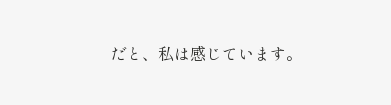だと、私は感じています。